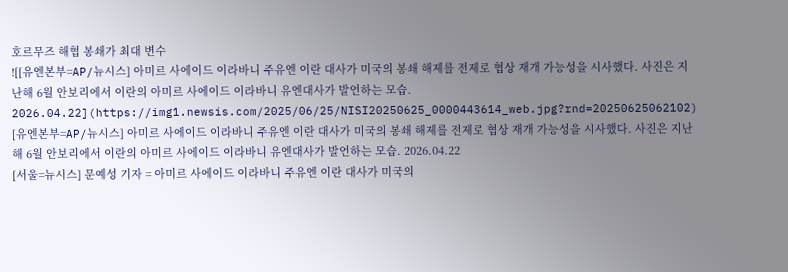호르무즈 해협 봉쇄가 최대 변수
![[유엔본부=AP/뉴시스] 아미르 사에이드 이라바니 주유엔 이란 대사가 미국의 봉쇄 해제를 전제로 협상 재개 가능성을 시사했다. 사진은 지난해 6월 안보리에서 이란의 아미르 사에이드 이라바니 유엔대사가 발언하는 모습. 2026.04.22](https://img1.newsis.com/2025/06/25/NISI20250625_0000443614_web.jpg?rnd=20250625062102)
[유엔본부=AP/뉴시스] 아미르 사에이드 이라바니 주유엔 이란 대사가 미국의 봉쇄 해제를 전제로 협상 재개 가능성을 시사했다. 사진은 지난해 6월 안보리에서 이란의 아미르 사에이드 이라바니 유엔대사가 발언하는 모습. 2026.04.22
[서울=뉴시스] 문예성 기자 = 아미르 사에이드 이라바니 주유엔 이란 대사가 미국의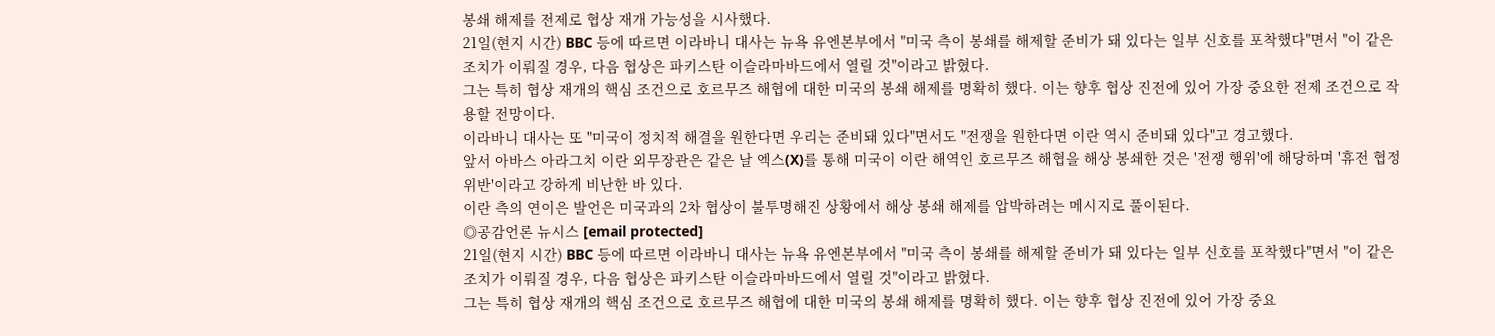봉쇄 해제를 전제로 협상 재개 가능성을 시사했다.
21일(현지 시간) BBC 등에 따르면 이라바니 대사는 뉴욕 유엔본부에서 "미국 측이 봉쇄를 해제할 준비가 돼 있다는 일부 신호를 포착했다"면서 "이 같은 조치가 이뤄질 경우, 다음 협상은 파키스탄 이슬라마바드에서 열릴 것"이라고 밝혔다.
그는 특히 협상 재개의 핵심 조건으로 호르무즈 해협에 대한 미국의 봉쇄 해제를 명확히 했다. 이는 향후 협상 진전에 있어 가장 중요한 전제 조건으로 작용할 전망이다.
이라바니 대사는 또 "미국이 정치적 해결을 원한다면 우리는 준비돼 있다"면서도 "전쟁을 원한다면 이란 역시 준비돼 있다"고 경고했다.
앞서 아바스 아라그치 이란 외무장관은 같은 날 엑스(X)를 통해 미국이 이란 해역인 호르무즈 해협을 해상 봉쇄한 것은 '전쟁 행위'에 해당하며 '휴전 협정 위반'이라고 강하게 비난한 바 있다.
이란 측의 연이은 발언은 미국과의 2차 협상이 불투명해진 상황에서 해상 봉쇄 해제를 압박하려는 메시지로 풀이된다.
◎공감언론 뉴시스 [email protected]
21일(현지 시간) BBC 등에 따르면 이라바니 대사는 뉴욕 유엔본부에서 "미국 측이 봉쇄를 해제할 준비가 돼 있다는 일부 신호를 포착했다"면서 "이 같은 조치가 이뤄질 경우, 다음 협상은 파키스탄 이슬라마바드에서 열릴 것"이라고 밝혔다.
그는 특히 협상 재개의 핵심 조건으로 호르무즈 해협에 대한 미국의 봉쇄 해제를 명확히 했다. 이는 향후 협상 진전에 있어 가장 중요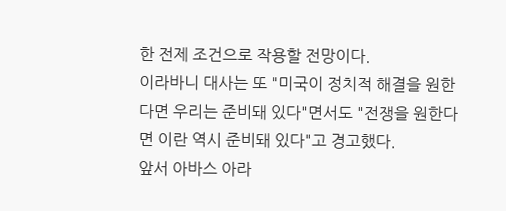한 전제 조건으로 작용할 전망이다.
이라바니 대사는 또 "미국이 정치적 해결을 원한다면 우리는 준비돼 있다"면서도 "전쟁을 원한다면 이란 역시 준비돼 있다"고 경고했다.
앞서 아바스 아라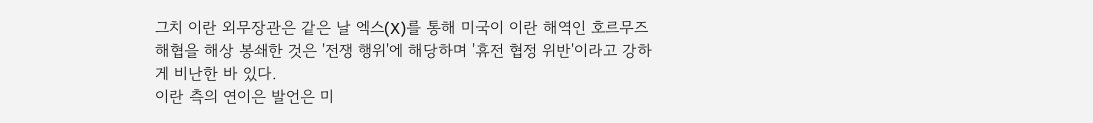그치 이란 외무장관은 같은 날 엑스(X)를 통해 미국이 이란 해역인 호르무즈 해협을 해상 봉쇄한 것은 '전쟁 행위'에 해당하며 '휴전 협정 위반'이라고 강하게 비난한 바 있다.
이란 측의 연이은 발언은 미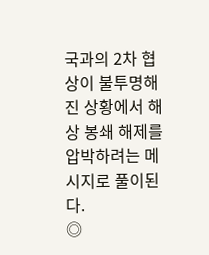국과의 2차 협상이 불투명해진 상황에서 해상 봉쇄 해제를 압박하려는 메시지로 풀이된다.
◎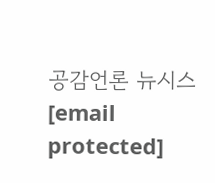공감언론 뉴시스 [email protected]